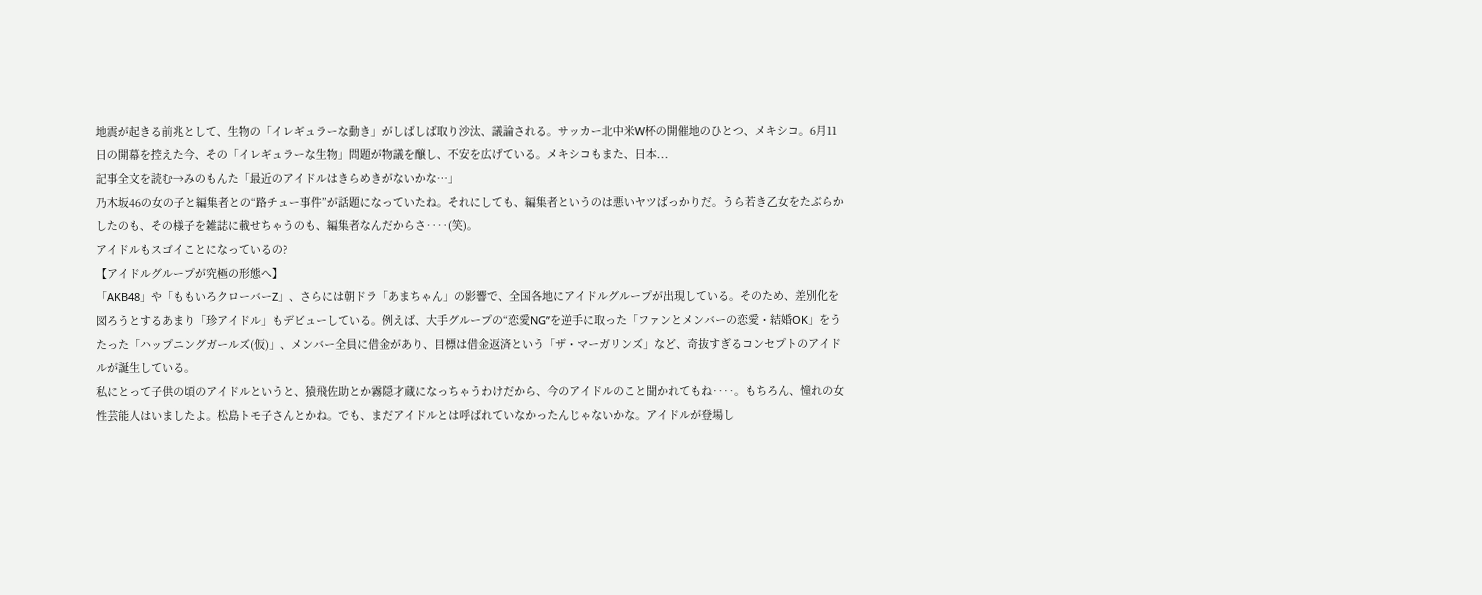地震が起きる前兆として、生物の「イレギュラーな動き」がしばしば取り沙汰、議論される。サッカー北中米W杯の開催地のひとつ、メキシコ。6月11日の開幕を控えた今、その「イレギュラーな生物」問題が物議を醸し、不安を広げている。メキシコもまた、日本...
記事全文を読む→みのもんた「最近のアイドルはきらめきがないかな…」
乃木坂46の女の子と編集者との“路チュー事件”が話題になっていたね。それにしても、編集者というのは悪いヤツばっかりだ。うら若き乙女をたぶらかしたのも、その様子を雑誌に載せちゃうのも、編集者なんだからさ‥‥(笑)。
アイドルもスゴイことになっているの?
【アイドルグループが究極の形態へ】
「AKB48」や「ももいろクローバーZ」、さらには朝ドラ「あまちゃん」の影響で、全国各地にアイドルグループが出現している。そのため、差別化を図ろうとするあまり「珍アイドル」もデビューしている。例えば、大手グループの“恋愛NG”を逆手に取った「ファンとメンバーの恋愛・結婚OK」をうたった「ハップニングガールズ(仮)」、メンバー全員に借金があり、目標は借金返済という「ザ・マーガリンズ」など、奇抜すぎるコンセプトのアイドルが誕生している。
私にとって子供の頃のアイドルというと、猿飛佐助とか霧隠才蔵になっちゃうわけだから、今のアイドルのこと聞かれてもね‥‥。もちろん、憧れの女性芸能人はいましたよ。松島トモ子さんとかね。でも、まだアイドルとは呼ばれていなかったんじゃないかな。アイドルが登場し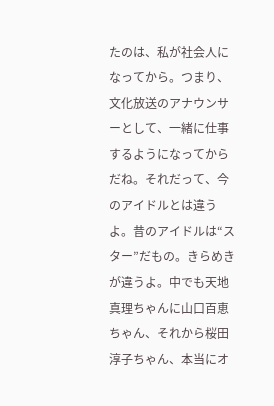たのは、私が社会人になってから。つまり、文化放送のアナウンサーとして、一緒に仕事するようになってからだね。それだって、今のアイドルとは違うよ。昔のアイドルは“スター”だもの。きらめきが違うよ。中でも天地真理ちゃんに山口百恵ちゃん、それから桜田淳子ちゃん、本当にオ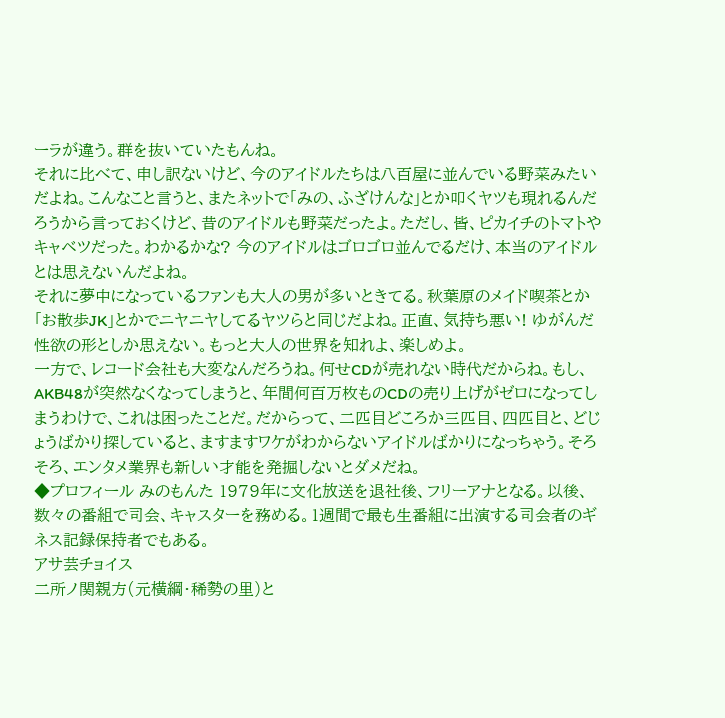ーラが違う。群を抜いていたもんね。
それに比べて、申し訳ないけど、今のアイドルたちは八百屋に並んでいる野菜みたいだよね。こんなこと言うと、またネットで「みの、ふざけんな」とか叩くヤツも現れるんだろうから言っておくけど、昔のアイドルも野菜だったよ。ただし、皆、ピカイチのトマトやキャベツだった。わかるかな? 今のアイドルはゴロゴロ並んでるだけ、本当のアイドルとは思えないんだよね。
それに夢中になっているファンも大人の男が多いときてる。秋葉原のメイド喫茶とか「お散歩JK」とかでニヤニヤしてるヤツらと同じだよね。正直、気持ち悪い! ゆがんだ性欲の形としか思えない。もっと大人の世界を知れよ、楽しめよ。
一方で、レコード会社も大変なんだろうね。何せCDが売れない時代だからね。もし、AKB48が突然なくなってしまうと、年間何百万枚ものCDの売り上げがゼロになってしまうわけで、これは困ったことだ。だからって、二匹目どころか三匹目、四匹目と、どじょうばかり探していると、ますますワケがわからないアイドルばかりになっちゃう。そろそろ、エンタメ業界も新しい才能を発掘しないとダメだね。
◆プロフィール みのもんた 1979年に文化放送を退社後、フリーアナとなる。以後、数々の番組で司会、キャスターを務める。1週間で最も生番組に出演する司会者のギネス記録保持者でもある。
アサ芸チョイス
二所ノ関親方(元横綱・稀勢の里)と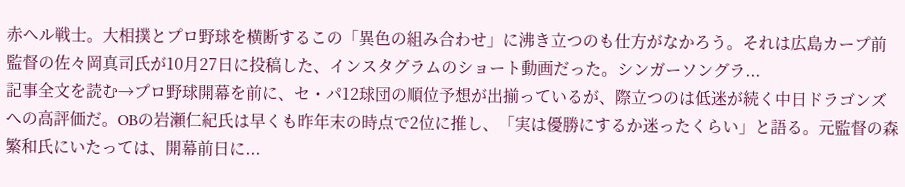赤ヘル戦士。大相撲とプロ野球を横断するこの「異色の組み合わせ」に沸き立つのも仕方がなかろう。それは広島カープ前監督の佐々岡真司氏が10月27日に投稿した、インスタグラムのショート動画だった。シンガーソングラ...
記事全文を読む→プロ野球開幕を前に、セ・パ12球団の順位予想が出揃っているが、際立つのは低迷が続く中日ドラゴンズへの高評価だ。OBの岩瀬仁紀氏は早くも昨年末の時点で2位に推し、「実は優勝にするか迷ったくらい」と語る。元監督の森繁和氏にいたっては、開幕前日に...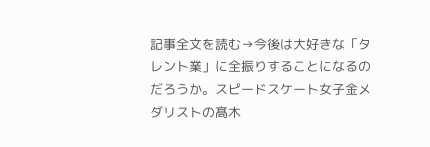記事全文を読む→今後は大好きな「タレント業」に全振りすることになるのだろうか。スピードスケート女子金メダリストの髙木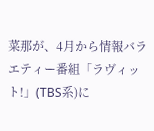菜那が、4月から情報バラエティー番組「ラヴィット!」(TBS系)に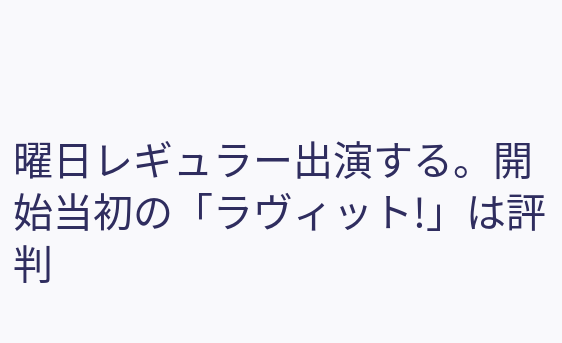曜日レギュラー出演する。開始当初の「ラヴィット!」は評判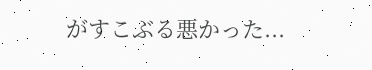がすこぶる悪かった...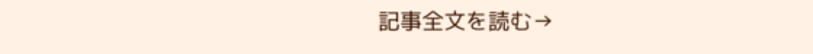記事全文を読む→